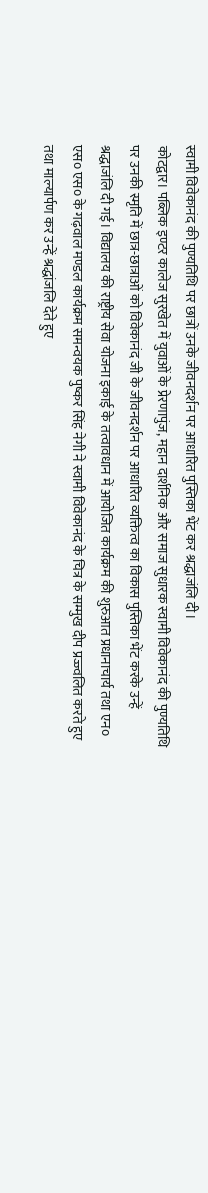स्वामी विवेकानंद की पुण्यतिथि पर छात्रों उनके जीवनदर्शन पर आधारित पुस्तिका भेंट कर श्रद्धाजंलि दी।
कोटद्वार। पब्लिक इण्टर कालेज सुरखेत में युवाओं के प्रेरणापुंज, महान दार्शनिक और समाज सुधारक स्वामी विवेकानंद की पुण्यतिथि पर उनकी स्मृति में छात्र-छात्राओं को विवेकानंद जी के जीवनदर्शन पर आधारित व्यक्तित्व का विकास पुस्तिका भेंट करके उन्हें श्रद्धाजंलि दी गई। विद्यालय की राष्ट्रीय सेवा योजना इकाई के तत्वावधान में आयोजित कार्यक्रम की शुरुआत प्रधानाचार्य तथा एन० एस० एस० के गढ़वाल मण्डल कार्यक्रम समन्वयक पुष्कर सिंह नेगी ने स्वामी विवेकानंद के चित्र के सम्मुख दीप प्रज्ज्वलित करते हुए तथा माल्यार्पण कर उन्हें श्रद्धांजलि देते हुए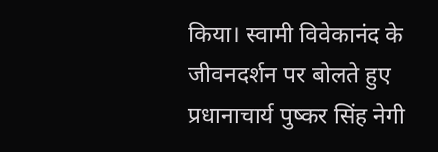किया। स्वामी विवेकानंद के जीवनदर्शन पर बोलते हुए प्रधानाचार्य पुष्कर सिंह नेगी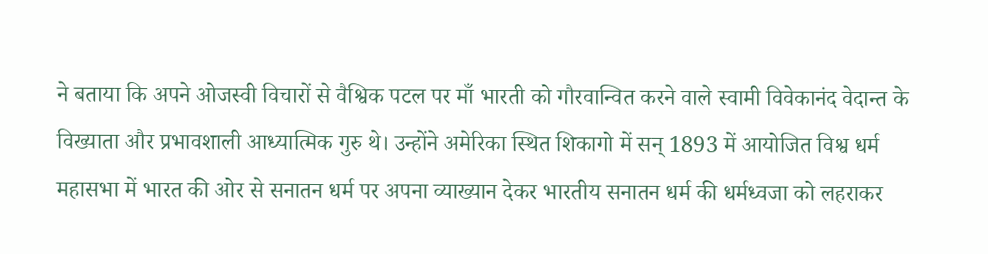ने बताया कि अपने ओजस्वी विचारों से वैश्विक पटल पर माँ भारती को गौरवान्वित करने वाले स्वामी विवेकानंद वेदान्त के विख्याता और प्रभावशाली आध्यात्मिक गुरु थे। उन्होंने अमेरिका स्थित शिकागो में सन् 1893 में आयोजित विश्व धर्म महासभा में भारत की ओर से सनातन धर्म पर अपना व्याख्यान देकर भारतीय सनातन धर्म की धर्मध्वजा को लहराकर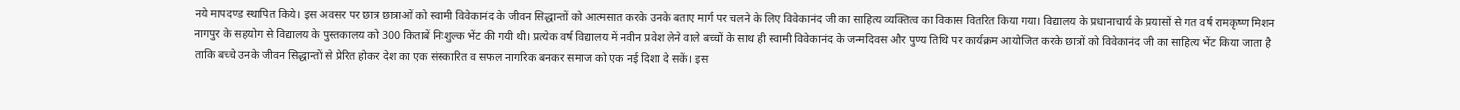नये मापदण्ड स्थापित किये। इस अवसर पर छात्र छात्राओं को स्वामी विवेकानंद के जीवन सिद्धान्तों को आत्मसात करके उनके बताए मार्ग पर चलने के लिए विवेकानंद जी का साहित्य व्यक्तित्व का विकास वितरित किया गया। विद्यालय के प्रधानाचार्य के प्रयासों से गत वर्ष रामकृष्ण मिशन नागपुर के सहयोग से विद्यालय के पुस्तकालय को 300 किताबें निःशुल्क भेंट की गयी थी। प्रत्येक वर्ष विद्यालय में नवीन प्रवेश लेने वाले बच्चों के साथ ही स्वामी विवेकानंद के जन्मदिवस और पुण्य तिथि पर कार्यक्रम आयोजित करके छात्रों को विवेकानंद जी का साहित्य भेंट किया जाता है ताकि बच्चे उनके जीवन सिद्धान्तों से प्रेरित होकर देश का एक संस्कारित व सफल नागरिक बनकर समाज को एक नई दिशा दे सकें। इस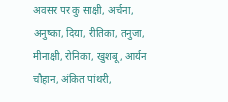अवसर पर कु साक्षी, अर्चना, अनुष्का, दिया, रीतिका, तनुजा, मीनाक्षी, रोनिका, खुशबू, आर्यन चौहान, अंकित पांथरी,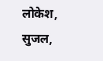लोकेश, सुजल,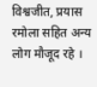विश्वजीत, प्रयास रमोला सहित अन्य लोग मौजूद रहे ।